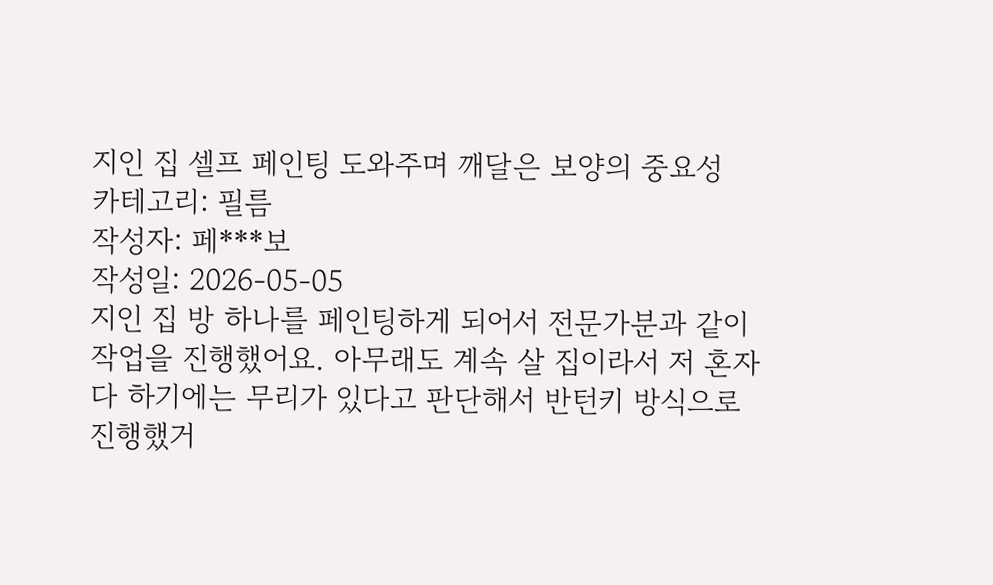지인 집 셀프 페인팅 도와주며 깨달은 보양의 중요성
카테고리: 필름
작성자: 페***보
작성일: 2026-05-05
지인 집 방 하나를 페인팅하게 되어서 전문가분과 같이 작업을 진행했어요. 아무래도 계속 살 집이라서 저 혼자 다 하기에는 무리가 있다고 판단해서 반턴키 방식으로 진행했거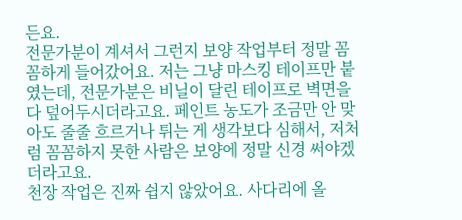든요.
전문가분이 계셔서 그런지 보양 작업부터 정말 꼼꼼하게 들어갔어요. 저는 그냥 마스킹 테이프만 붙였는데, 전문가분은 비닐이 달린 테이프로 벽면을 다 덮어두시더라고요. 페인트 농도가 조금만 안 맞아도 줄줄 흐르거나 튀는 게 생각보다 심해서, 저처럼 꼼꼼하지 못한 사람은 보양에 정말 신경 써야겠더라고요.
천장 작업은 진짜 쉽지 않았어요. 사다리에 올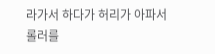라가서 하다가 허리가 아파서 롤러를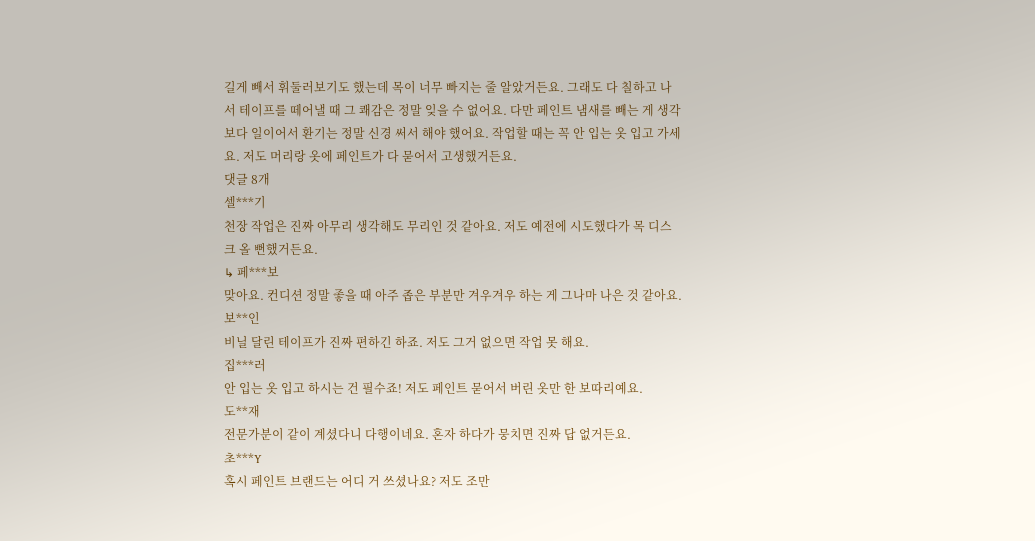길게 빼서 휘둘러보기도 했는데 목이 너무 빠지는 줄 알았거든요. 그래도 다 칠하고 나서 테이프를 떼어낼 때 그 쾌감은 정말 잊을 수 없어요. 다만 페인트 냄새를 빼는 게 생각보다 일이어서 환기는 정말 신경 써서 해야 했어요. 작업할 때는 꼭 안 입는 옷 입고 가세요. 저도 머리랑 옷에 페인트가 다 묻어서 고생했거든요.
댓글 8개
셀***기
천장 작업은 진짜 아무리 생각해도 무리인 것 같아요. 저도 예전에 시도했다가 목 디스크 올 뻔했거든요.
↳ 페***보
맞아요. 컨디션 정말 좋을 때 아주 좁은 부분만 겨우겨우 하는 게 그나마 나은 것 같아요.
보**인
비닐 달린 테이프가 진짜 편하긴 하죠. 저도 그거 없으면 작업 못 해요.
집***러
안 입는 옷 입고 하시는 건 필수죠! 저도 페인트 묻어서 버린 옷만 한 보따리예요.
도**재
전문가분이 같이 계셨다니 다행이네요. 혼자 하다가 뭉치면 진짜 답 없거든요.
초***Y
혹시 페인트 브랜드는 어디 거 쓰셨나요? 저도 조만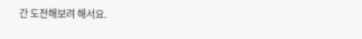간 도전해보려 해서요.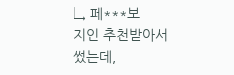↳ 페***보
지인 추천받아서 썼는데,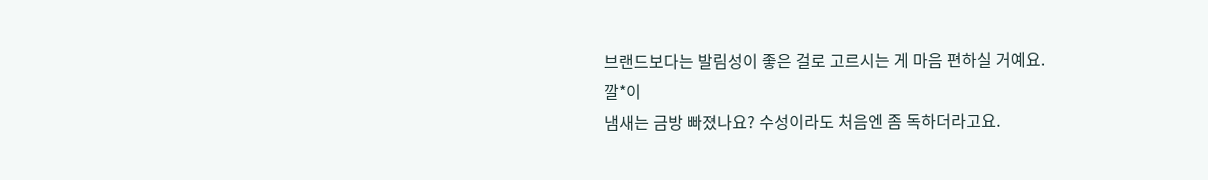브랜드보다는 발림성이 좋은 걸로 고르시는 게 마음 편하실 거예요.
깔*이
냄새는 금방 빠졌나요? 수성이라도 처음엔 좀 독하더라고요.